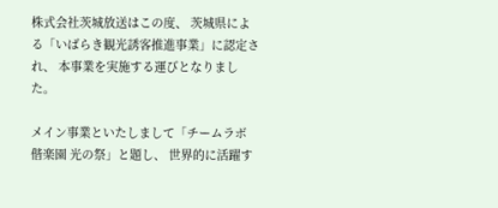株式会社茨城放送はこの度、 茨城県による「いばらき観光誘客推進事業」に認定され、 本事業を実施する運びとなりました。

メイン事業といたしまして「チームラボ 偕楽園 光の祭」と題し、 世界的に活躍す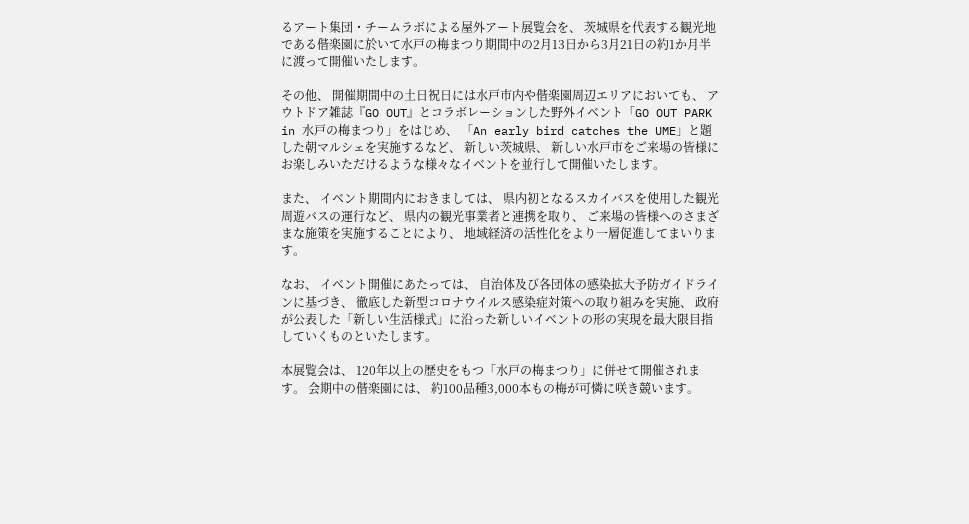るアート集団・チームラボによる屋外アート展覧会を、 茨城県を代表する観光地である偕楽園に於いて水戸の梅まつり期間中の2月13日から3月21日の約1か月半に渡って開催いたします。

その他、 開催期間中の土日祝日には水戸市内や偕楽園周辺エリアにおいても、 アウトドア雑誌『GO OUT』とコラボレーションした野外イベント「GO OUT PARK in 水戸の梅まつり」をはじめ、 「An early bird catches the UME」と題した朝マルシェを実施するなど、 新しい茨城県、 新しい水戸市をご来場の皆様にお楽しみいただけるような様々なイベントを並行して開催いたします。

また、 イベント期間内におきましては、 県内初となるスカイバスを使用した観光周遊バスの運行など、 県内の観光事業者と連携を取り、 ご来場の皆様へのさまざまな施策を実施することにより、 地域経済の活性化をより一層促進してまいります。

なお、 イベント開催にあたっては、 自治体及び各団体の感染拡大予防ガイドラインに基づき、 徹底した新型コロナウイルス感染症対策への取り組みを実施、 政府が公表した「新しい生活様式」に沿った新しいイベントの形の実現を最大限目指していくものといたします。

本展覧会は、 120年以上の歴史をもつ「水戸の梅まつり」に併せて開催されます。 会期中の偕楽園には、 約100品種3,000本もの梅が可憐に咲き競います。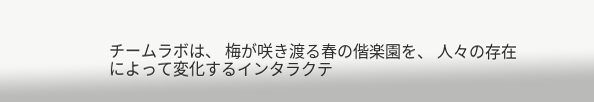チームラボは、 梅が咲き渡る春の偕楽園を、 人々の存在によって変化するインタラクテ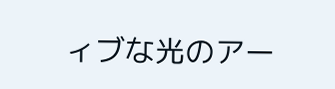ィブな光のアー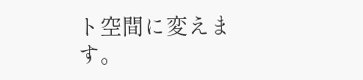ト空間に変えます。